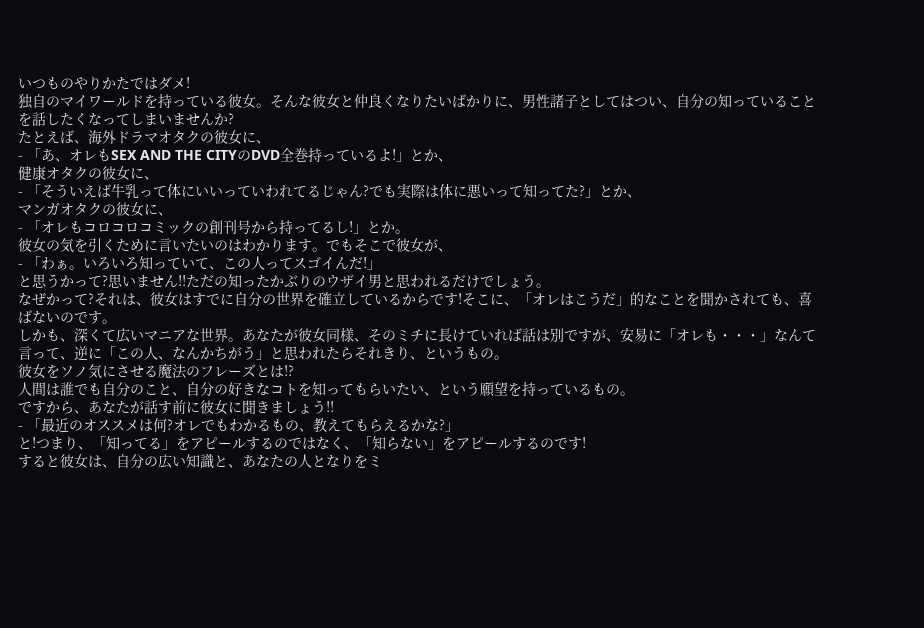いつものやりかたではダメ!
独自のマイワールドを持っている彼女。そんな彼女と仲良くなりたいばかりに、男性諸子としてはつい、自分の知っていることを話したくなってしまいませんか?
たとえば、海外ドラマオタクの彼女に、
- 「あ、オレもSEX AND THE CITYのDVD全巻持っているよ!」とか、
健康オタクの彼女に、
- 「そういえば牛乳って体にいいっていわれてるじゃん?でも実際は体に悪いって知ってた?」とか、
マンガオタクの彼女に、
- 「オレもコロコロコミックの創刊号から持ってるし!」とか。
彼女の気を引くために言いたいのはわかります。でもそこで彼女が、
- 「わぁ。いろいろ知っていて、この人ってスゴイんだ!」
と思うかって?思いません!!ただの知ったかぶりのウザイ男と思われるだけでしょう。
なぜかって?それは、彼女はすでに自分の世界を確立しているからです!そこに、「オレはこうだ」的なことを聞かされても、喜ばないのです。
しかも、深くて広いマニアな世界。あなたが彼女同様、そのミチに長けていれば話は別ですが、安易に「オレも・・・」なんて言って、逆に「この人、なんかちがう」と思われたらそれきり、というもの。
彼女をソノ気にさせる魔法のフレーズとは!?
人間は誰でも自分のこと、自分の好きなコトを知ってもらいたい、という願望を持っているもの。
ですから、あなたが話す前に彼女に聞きましょう!!
- 「最近のオススメは何?オレでもわかるもの、教えてもらえるかな?」
と!つまり、「知ってる」をアピールするのではなく、「知らない」をアピールするのです!
すると彼女は、自分の広い知識と、あなたの人となりをミ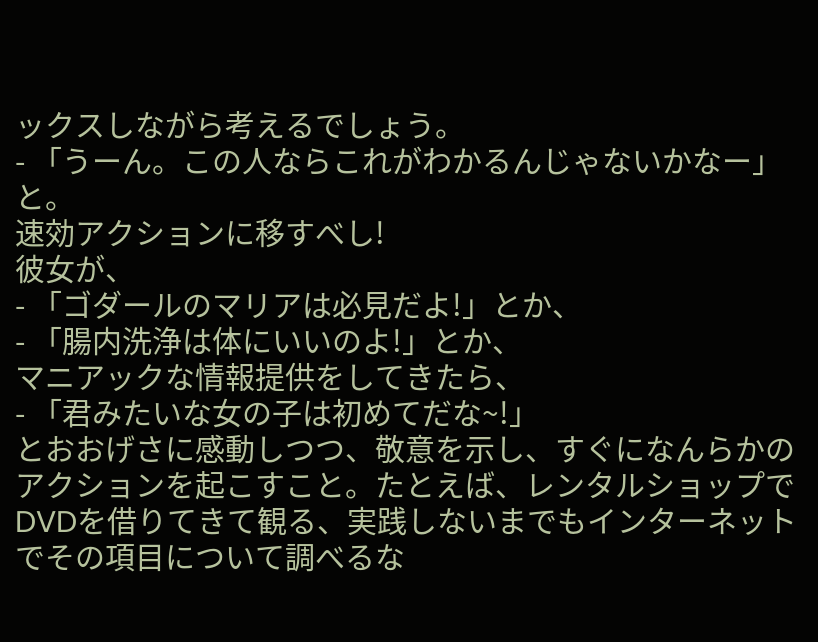ックスしながら考えるでしょう。
- 「うーん。この人ならこれがわかるんじゃないかなー」と。
速効アクションに移すべし!
彼女が、
- 「ゴダールのマリアは必見だよ!」とか、
- 「腸内洗浄は体にいいのよ!」とか、
マニアックな情報提供をしてきたら、
- 「君みたいな女の子は初めてだな~!」
とおおげさに感動しつつ、敬意を示し、すぐになんらかのアクションを起こすこと。たとえば、レンタルショップでDVDを借りてきて観る、実践しないまでもインターネットでその項目について調べるな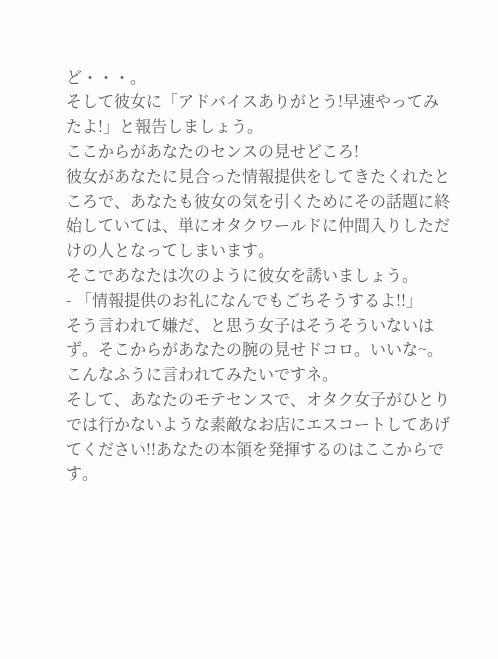ど・・・。
そして彼女に「アドバイスありがとう!早速やってみたよ!」と報告しましょう。
ここからがあなたのセンスの見せどころ!
彼女があなたに見合った情報提供をしてきたくれたところで、あなたも彼女の気を引くためにその話題に終始していては、単にオタクワールドに仲間入りしただけの人となってしまいます。
そこであなたは次のように彼女を誘いましょう。
- 「情報提供のお礼になんでもごちそうするよ!!」
そう言われて嫌だ、と思う女子はそうそういないはず。そこからがあなたの腕の見せドコロ。いいな~。こんなふうに言われてみたいですネ。
そして、あなたのモテセンスで、オタク女子がひとりでは行かないような素敵なお店にエスコートしてあげてください!!あなたの本領を発揮するのはここからです。